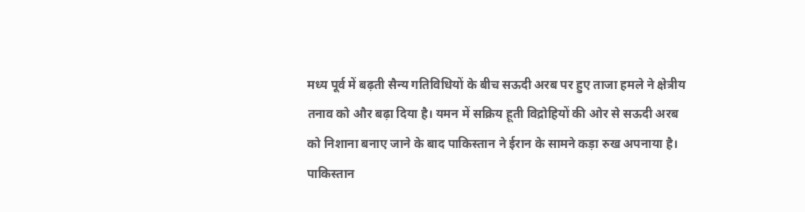मध्य पूर्व में बढ़ती सैन्य गतिविधियों के बीच सऊदी अरब पर हुए ताजा हमले ने क्षेत्रीय तनाव को और बढ़ा दिया है। यमन में सक्रिय हूती विद्रोहियों की ओर से सऊदी अरब को निशाना बनाए जाने के बाद पाकिस्तान ने ईरान के सामने कड़ा रुख अपनाया है। पाकिस्तान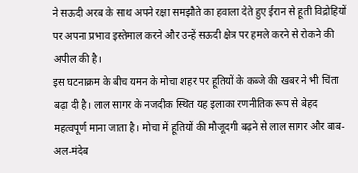ने सऊदी अरब के साथ अपने रक्षा समझौते का हवाला देते हुए ईरान से हूती विद्रोहियों पर अपना प्रभाव इस्तेमाल करने और उन्हें सऊदी क्षेत्र पर हमले करने से रोकने की अपील की है।
इस घटनाक्रम के बीच यमन के मोचा शहर पर हूतियों के कब्जे की खबर ने भी चिंता बढ़ा दी है। लाल सागर के नजदीक स्थित यह इलाका रणनीतिक रूप से बेहद महत्वपूर्ण माना जाता है। मोचा में हूतियों की मौजूदगी बढ़ने से लाल सागर और बाब-अल-मंदेब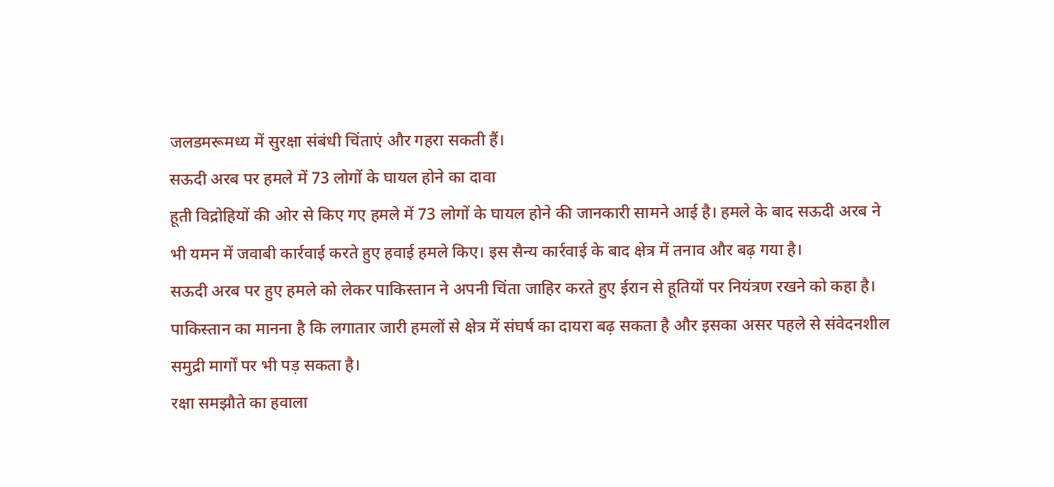जलडमरूमध्य में सुरक्षा संबंधी चिंताएं और गहरा सकती हैं।
सऊदी अरब पर हमले में 73 लोगों के घायल होने का दावा
हूती विद्रोहियों की ओर से किए गए हमले में 73 लोगों के घायल होने की जानकारी सामने आई है। हमले के बाद सऊदी अरब ने भी यमन में जवाबी कार्रवाई करते हुए हवाई हमले किए। इस सैन्य कार्रवाई के बाद क्षेत्र में तनाव और बढ़ गया है।
सऊदी अरब पर हुए हमले को लेकर पाकिस्तान ने अपनी चिंता जाहिर करते हुए ईरान से हूतियों पर नियंत्रण रखने को कहा है। पाकिस्तान का मानना है कि लगातार जारी हमलों से क्षेत्र में संघर्ष का दायरा बढ़ सकता है और इसका असर पहले से संवेदनशील समुद्री मार्गों पर भी पड़ सकता है।
रक्षा समझौते का हवाला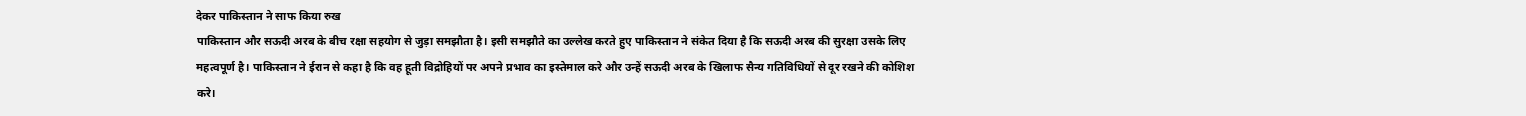देकर पाकिस्तान ने साफ किया रुख
पाकिस्तान और सऊदी अरब के बीच रक्षा सहयोग से जुड़ा समझौता है। इसी समझौते का उल्लेख करते हुए पाकिस्तान ने संकेत दिया है कि सऊदी अरब की सुरक्षा उसके लिए महत्वपूर्ण है। पाकिस्तान ने ईरान से कहा है कि वह हूती विद्रोहियों पर अपने प्रभाव का इस्तेमाल करे और उन्हें सऊदी अरब के खिलाफ सैन्य गतिविधियों से दूर रखने की कोशिश करे।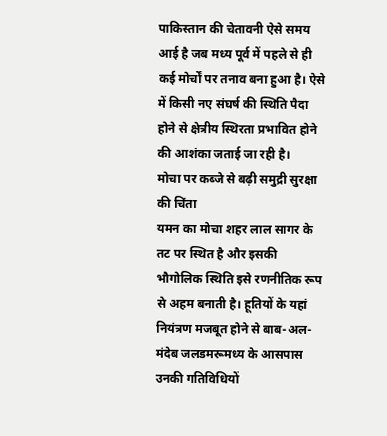पाकिस्तान की चेतावनी ऐसे समय आई है जब मध्य पूर्व में पहले से ही कई मोर्चों पर तनाव बना हुआ है। ऐसे में किसी नए संघर्ष की स्थिति पैदा होने से क्षेत्रीय स्थिरता प्रभावित होने की आशंका जताई जा रही है।
मोचा पर कब्जे से बढ़ी समुद्री सुरक्षा की चिंता
यमन का मोचा शहर लाल सागर के तट पर स्थित है और इसकी भौगोलिक स्थिति इसे रणनीतिक रूप से अहम बनाती है। हूतियों के यहां नियंत्रण मजबूत होने से बाब-अल-मंदेब जलडमरूमध्य के आसपास उनकी गतिविधियों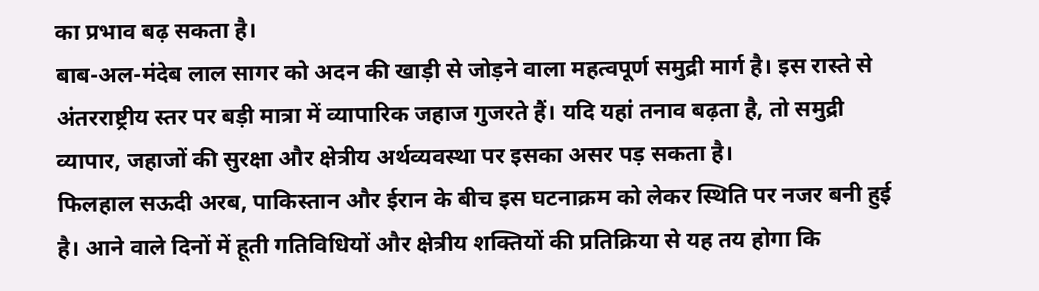का प्रभाव बढ़ सकता है।
बाब-अल-मंदेब लाल सागर को अदन की खाड़ी से जोड़ने वाला महत्वपूर्ण समुद्री मार्ग है। इस रास्ते से अंतरराष्ट्रीय स्तर पर बड़ी मात्रा में व्यापारिक जहाज गुजरते हैं। यदि यहां तनाव बढ़ता है, तो समुद्री व्यापार, जहाजों की सुरक्षा और क्षेत्रीय अर्थव्यवस्था पर इसका असर पड़ सकता है।
फिलहाल सऊदी अरब, पाकिस्तान और ईरान के बीच इस घटनाक्रम को लेकर स्थिति पर नजर बनी हुई है। आने वाले दिनों में हूती गतिविधियों और क्षेत्रीय शक्तियों की प्रतिक्रिया से यह तय होगा कि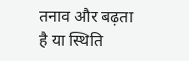तनाव और बढ़ता है या स्थिति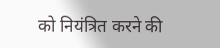को नियंत्रित करने की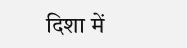दिशा में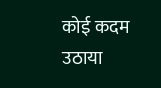कोई कदम उठाया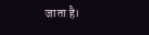जाता है।